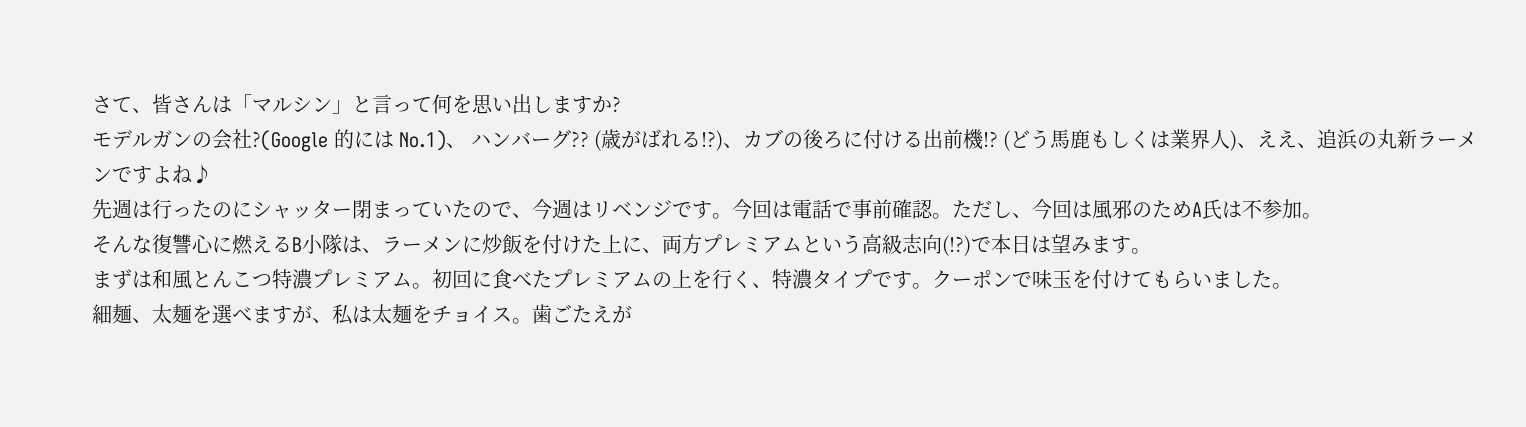さて、皆さんは「マルシン」と言って何を思い出しますか?
モデルガンの会社?(Google 的には No.1)、 ハンバーグ?? (歳がばれる!?)、カブの後ろに付ける出前機!? (どう馬鹿もしくは業界人)、ええ、追浜の丸新ラーメンですよね♪
先週は行ったのにシャッター閉まっていたので、今週はリベンジです。今回は電話で事前確認。ただし、今回は風邪のためA氏は不参加。
そんな復讐心に燃えるB小隊は、ラーメンに炒飯を付けた上に、両方プレミアムという高級志向(!?)で本日は望みます。
まずは和風とんこつ特濃プレミアム。初回に食べたプレミアムの上を行く、特濃タイプです。クーポンで味玉を付けてもらいました。
細麺、太麺を選べますが、私は太麺をチョイス。歯ごたえが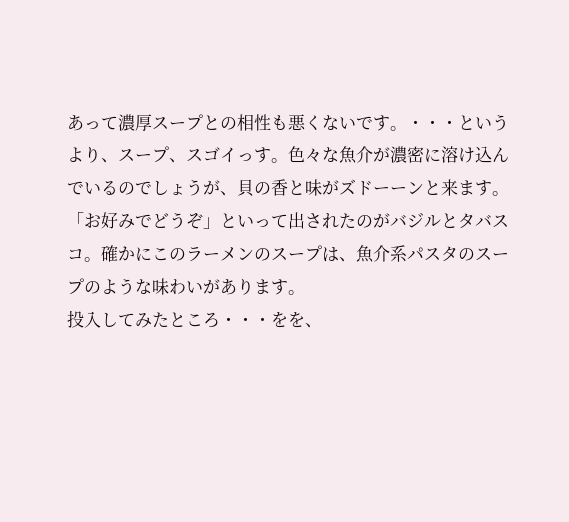あって濃厚スープとの相性も悪くないです。・・・というより、スープ、スゴイっす。色々な魚介が濃密に溶け込んでいるのでしょうが、貝の香と味がズドーーンと来ます。
「お好みでどうぞ」といって出されたのがバジルとタバスコ。確かにこのラーメンのスープは、魚介系パスタのスープのような味わいがあります。
投入してみたところ・・・をを、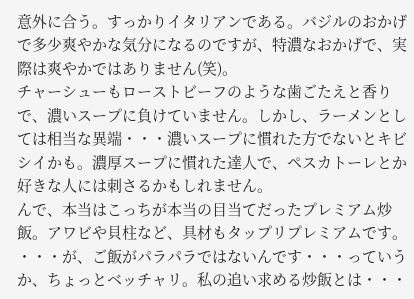意外に合う。すっかりイタリアンである。バジルのおかげで多少爽やかな気分になるのですが、特濃なおかげで、実際は爽やかではありません(笑)。
チャーシューもローストビーフのような歯ごたえと香りで、濃いスープに負けていません。しかし、ラーメンとしては相当な異端・・・濃いスープに慣れた方でないとキビシイかも。濃厚スープに慣れた達人で、ペスカトーレとか好きな人には刺さるかもしれません。
んで、本当はこっちが本当の目当てだったプレミアム炒飯。アワビや貝柱など、具材もタップリプレミアムです。
・・・が、ご飯がパラパラではないんです・・・っていうか、ちょっとベッチャリ。私の追い求める炒飯とは・・・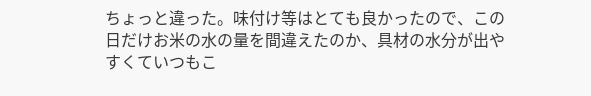ちょっと違った。味付け等はとても良かったので、この日だけお米の水の量を間違えたのか、具材の水分が出やすくていつもこ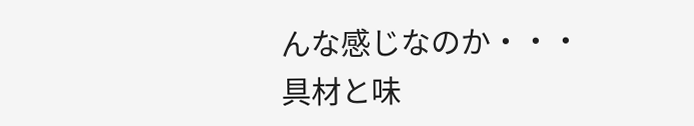んな感じなのか・・・
具材と味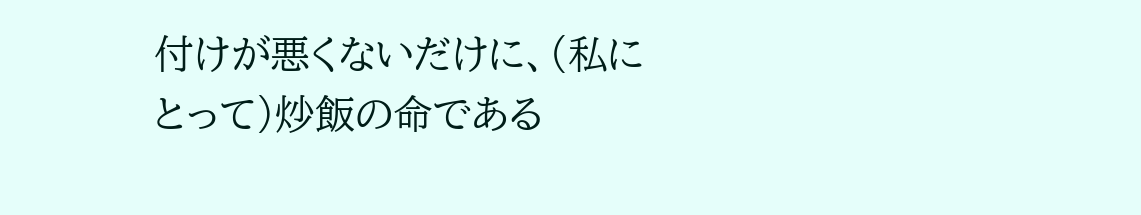付けが悪くないだけに、(私にとって)炒飯の命である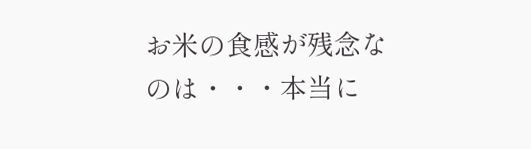お米の食感が残念なのは・・・本当に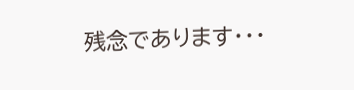残念であります・・・